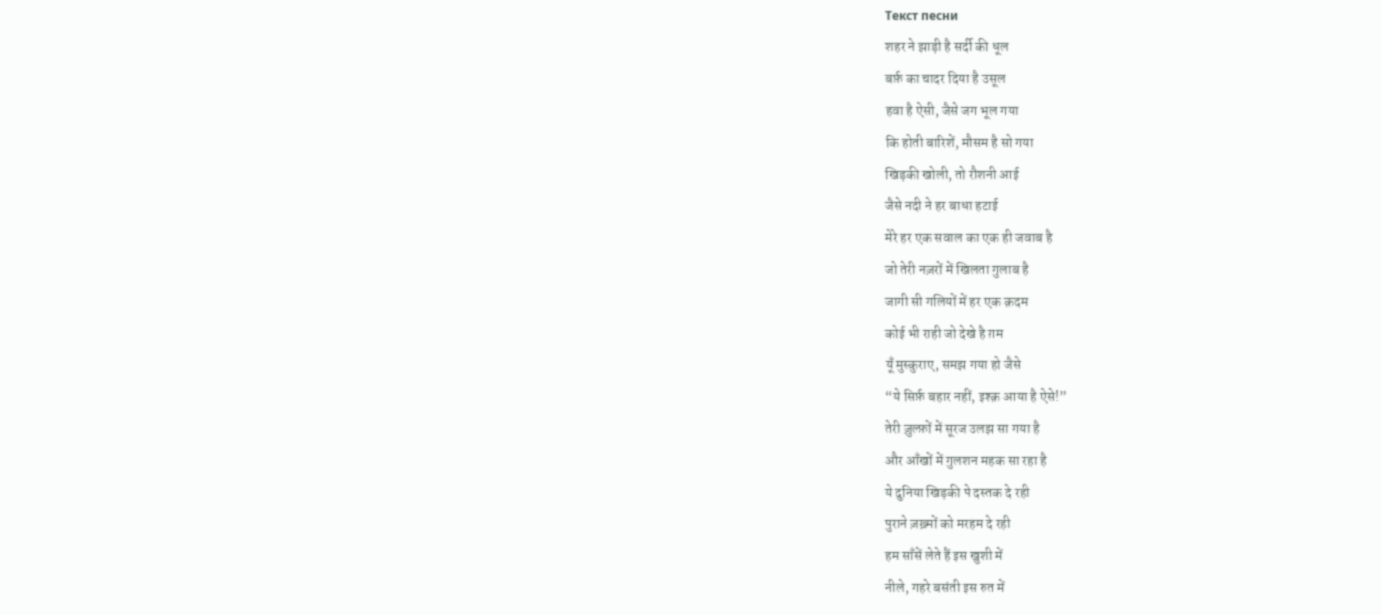Текст песни
शहर ने झाड़ी है सर्दी की धूल
बर्फ़ का चादर दिया है उसूल
हवा है ऐसी, जैसे जग भूल गया
कि होती बारिशें, मौसम है सो गया
खिड़की खोली, तो रौशनी आई
जैसे नदी ने हर बाधा हटाई
मेरे हर एक सवाल का एक ही जवाब है
जो तेरी नज़रों में खिलता गुलाब है
जागी सी गलियों में हर एक क़दम
कोई भी राही जो देखे है ग़म
यूँ मुस्कुराए, समझ गया हो जैसे
“ये सिर्फ़ बहार नहीं, इश्क़ आया है ऐसे!”
तेरी ज़ुल्फ़ों में सूरज उलझ सा गया है
और आँखों में गुलशन महक सा रहा है
ये दुनिया खिड़की पे दस्तक दे रही
पुराने ज़ख़्मों को मरहम दे रही
हम साँसें लेते हैं इस खुशी में
नीले, गहरे बसंती इस रुत में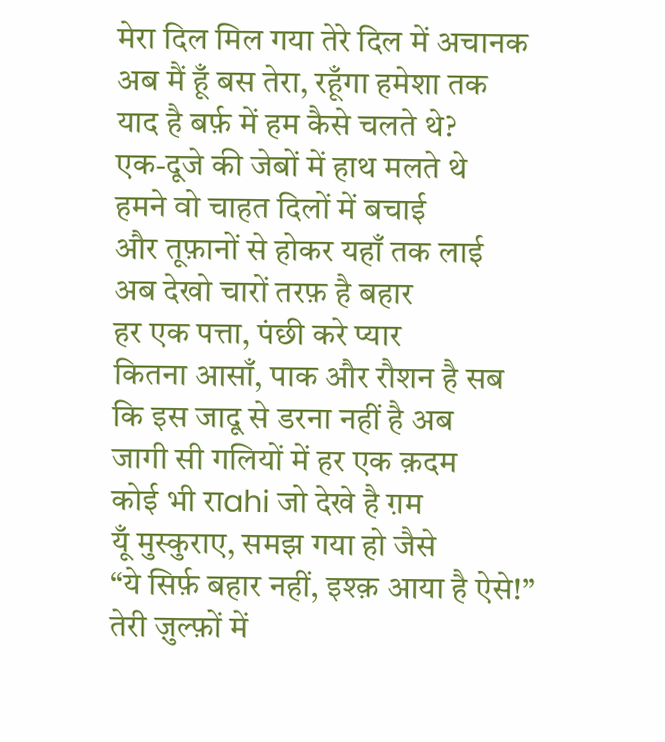मेरा दिल मिल गया तेरे दिल में अचानक
अब मैं हूँ बस तेरा, रहूँगा हमेशा तक
याद है बर्फ़ में हम कैसे चलते थे?
एक-दूजे की जेबों में हाथ मलते थे
हमने वो चाहत दिलों में बचाई
और तूफ़ानों से होकर यहाँ तक लाई
अब देखो चारों तरफ़ है बहार
हर एक पत्ता, पंछी करे प्यार
कितना आसाँ, पाक और रौशन है सब
कि इस जादू से डरना नहीं है अब
जागी सी गलियों में हर एक क़दम
कोई भी राahi जो देखे है ग़म
यूँ मुस्कुराए, समझ गया हो जैसे
“ये सिर्फ़ बहार नहीं, इश्क़ आया है ऐसे!”
तेरी ज़ुल्फ़ों में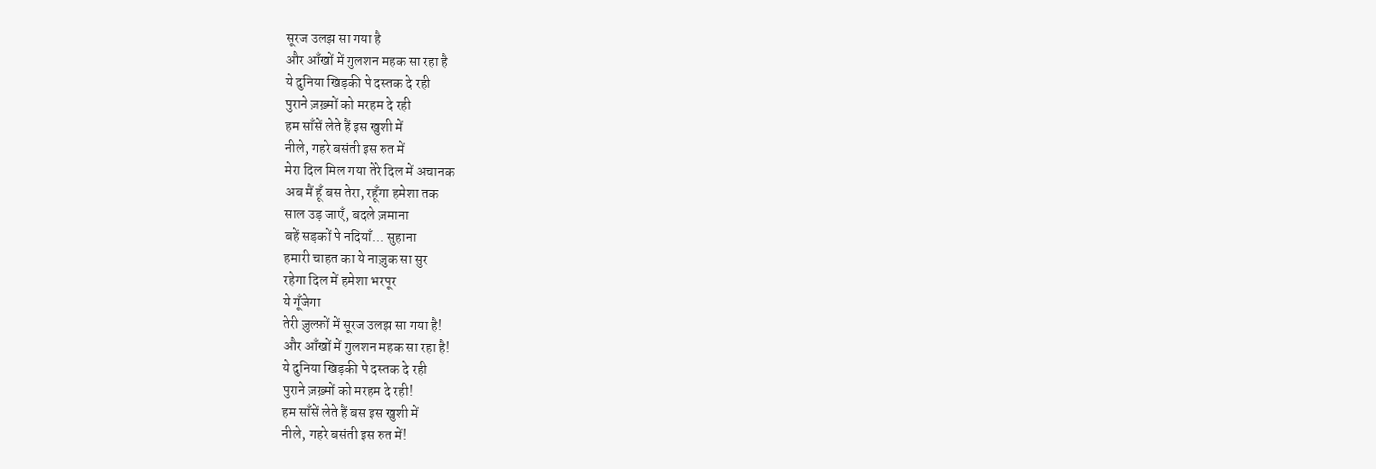सूरज उलझ सा गया है
और आँखों में गुलशन महक सा रहा है
ये दुनिया खिड़की पे दस्तक दे रही
पुराने ज़ख़्मों को मरहम दे रही
हम साँसें लेते हैं इस खुशी में
नीले, गहरे बसंती इस रुत में
मेरा दिल मिल गया तेरे दिल में अचानक
अब मैं हूँ बस तेरा, रहूँगा हमेशा तक
साल उड़ जाएँ, बदले ज़माना
बहें सड़कों पे नदियाँ... सुहाना
हमारी चाहत का ये नाज़ुक सा सुर
रहेगा दिल में हमेशा भरपूर
ये गूँजेगा
तेरी ज़ुल्फ़ों में सूरज उलझ सा गया है!
और आँखों में गुलशन महक सा रहा है!
ये दुनिया खिड़की पे दस्तक दे रही
पुराने ज़ख़्मों को मरहम दे रही!
हम साँसें लेते हैं बस इस खुशी में
नीले, गहरे बसंती इस रुत में!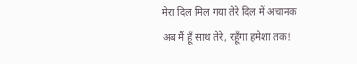मेरा दिल मिल गया तेरे दिल में अचानक
अब मैं हूँ साथ तेरे, रहूँगा हमेशा तक!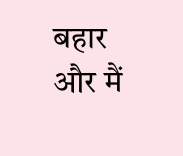बहार
और मैं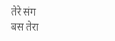तेरे संग
बस तेरा